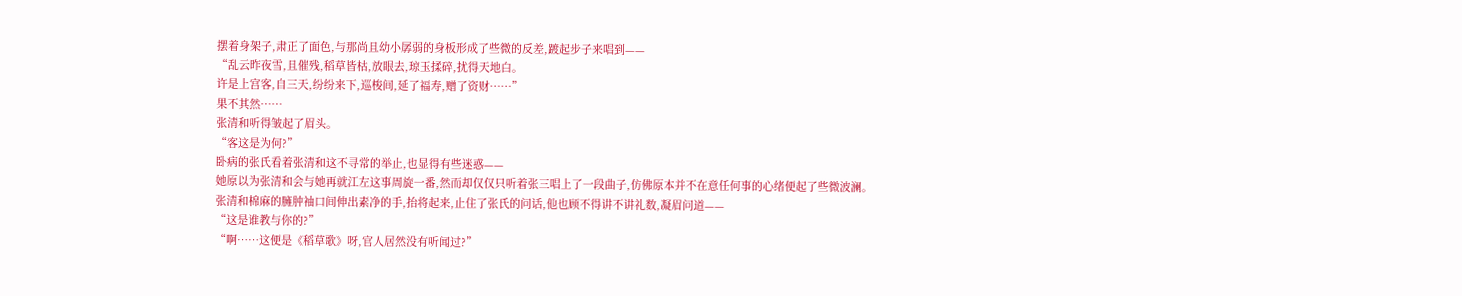摆着身架子,肃正了面色,与那尚且幼小孱弱的身板形成了些微的反差,踱起步子来唱到——
“乱云昨夜雪,且催残,稻草皆枯,放眼去,琼玉揉碎,扰得天地白。
许是上宫客,自三天,纷纷来下,巡梭间,延了福寿,赠了资财……”
果不其然……
张清和听得皱起了眉头。
“客这是为何?”
卧病的张氏看着张清和这不寻常的举止,也显得有些迷惑——
她原以为张清和会与她再就江左这事周旋一番,然而却仅仅只听着张三唱上了一段曲子,仿佛原本并不在意任何事的心绪便起了些微波澜。
张清和棉麻的臃肿袖口间伸出素净的手,抬将起来,止住了张氏的问话,他也顾不得讲不讲礼数,凝眉问道——
“这是谁教与你的?”
“啊……这便是《稻草歌》呀,官人居然没有听闻过?”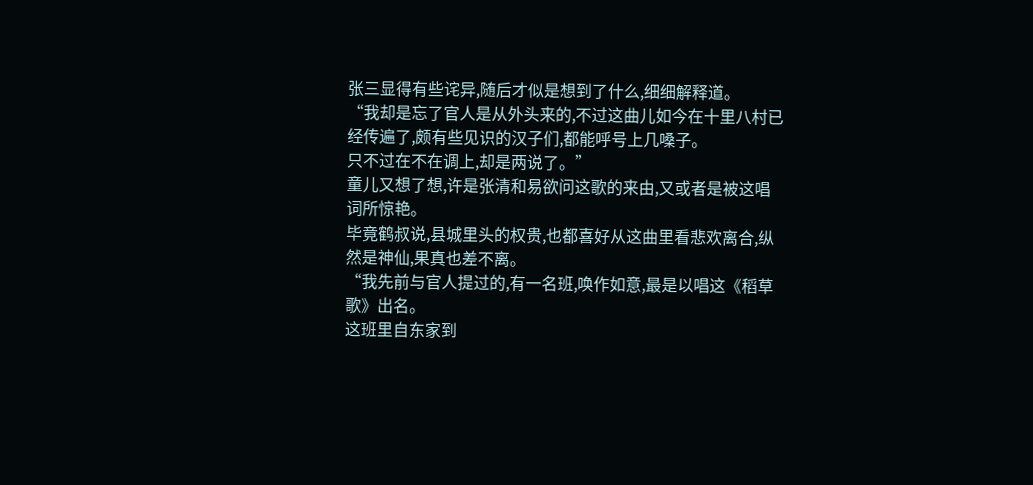张三显得有些诧异,随后才似是想到了什么,细细解释道。
“我却是忘了官人是从外头来的,不过这曲儿如今在十里八村已经传遍了,颇有些见识的汉子们,都能呼号上几嗓子。
只不过在不在调上,却是两说了。”
童儿又想了想,许是张清和易欲问这歌的来由,又或者是被这唱词所惊艳。
毕竟鹤叔说,县城里头的权贵,也都喜好从这曲里看悲欢离合,纵然是神仙,果真也差不离。
“我先前与官人提过的,有一名班,唤作如意,最是以唱这《稻草歌》出名。
这班里自东家到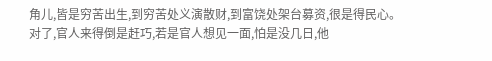角儿,皆是穷苦出生,到穷苦处义演散财,到富饶处架台募资,很是得民心。
对了,官人来得倒是赶巧,若是官人想见一面,怕是没几日,他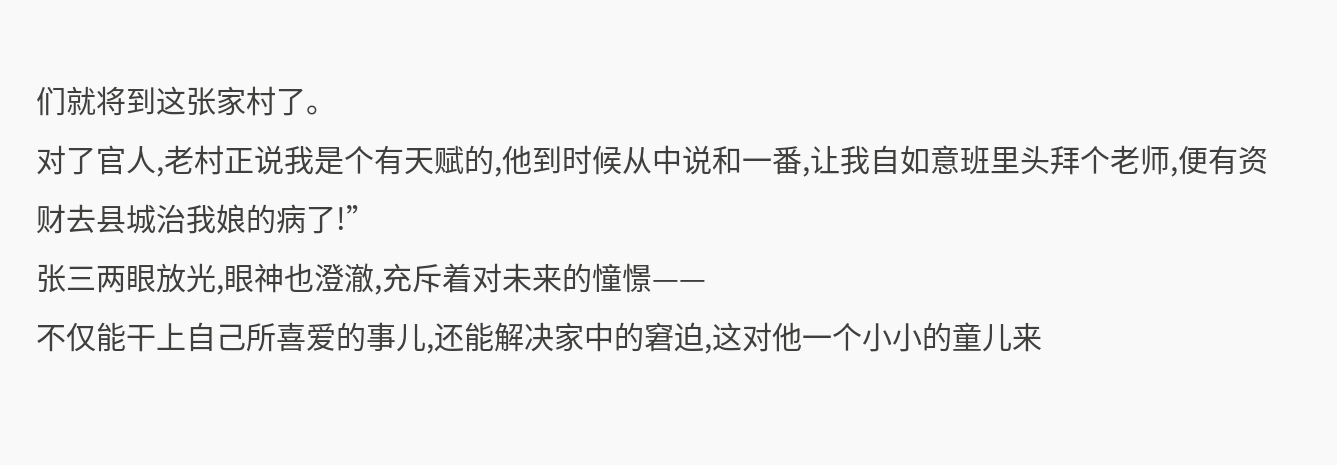们就将到这张家村了。
对了官人,老村正说我是个有天赋的,他到时候从中说和一番,让我自如意班里头拜个老师,便有资财去县城治我娘的病了!”
张三两眼放光,眼神也澄澈,充斥着对未来的憧憬——
不仅能干上自己所喜爱的事儿,还能解决家中的窘迫,这对他一个小小的童儿来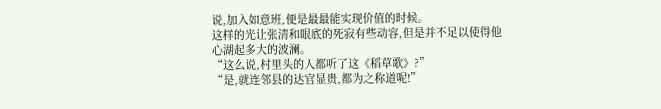说,加入如意班,便是最最能实现价值的时候。
这样的光让张清和眼底的死寂有些动容,但是并不足以使得他心湖起多大的波澜。
“这么说,村里头的人都听了这《稻草歌》?”
“是,就连邻县的达官显贵,都为之称道呢!”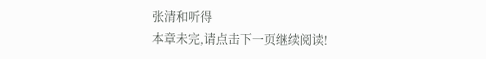张清和听得
本章未完,请点击下一页继续阅读!